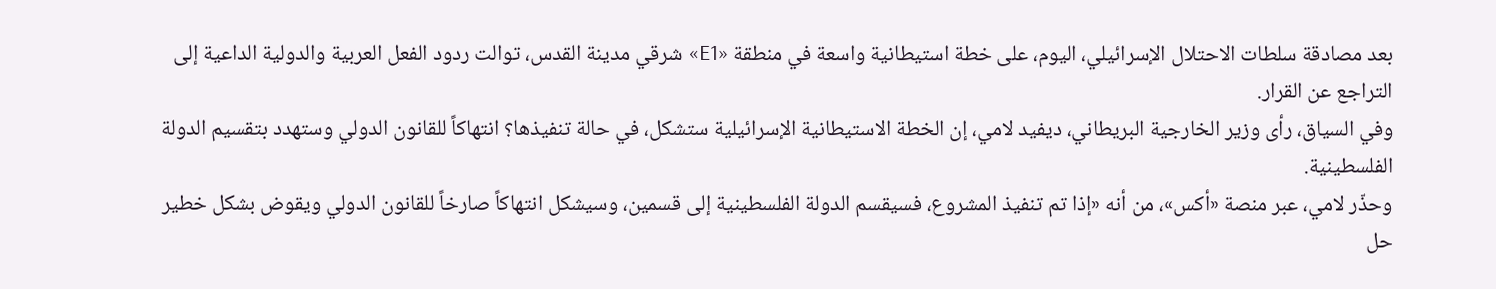بعد مصادقة سلطات الاحتلال الإسرائيلي، اليوم، على خطة استيطانية واسعة في منطقة «E1» شرقي مدينة القدس، توالت ردود الفعل العربية والدولية الداعية إلى التراجع عن القرار.
وفي السياق، رأى وزير الخارجية البريطاني، ديفيد لامي، إن الخطة الاستيطانية الإسرائيلية ستشكل، في حالة تنفيذها؟ انتهاكاً للقانون الدولي وستهدد بتقسيم الدولة الفلسطينية.
وحذّر لامي، عبر منصة «أكس»، من أنه «إذا تم تنفيذ المشروع، فسيقسم الدولة الفلسطينية إلى قسمين، وسيشكل انتهاكاً صارخاً للقانون الدولي ويقوض بشكل خطير حل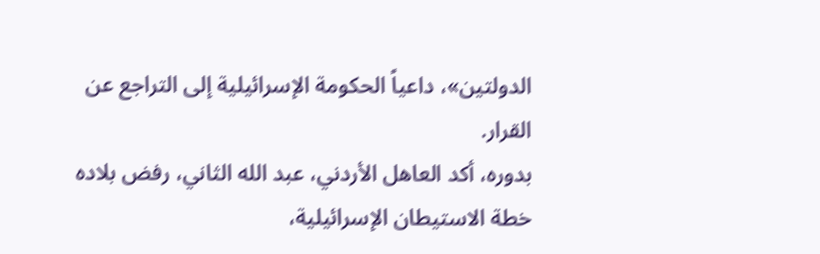الدولتين»، داعياً الحكومة الإسرائيلية إلى التراجع عن القرار.
بدوره، أكد العاهل الأردني، عبد الله الثاني، رفض بلاده خطة الاستيطان الإسرائيلية،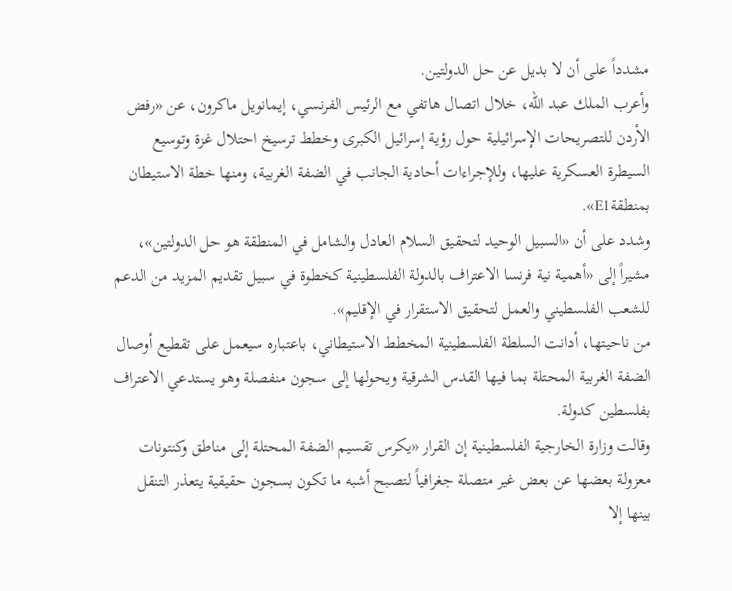مشدداً على أن لا بديل عن حل الدولتين.
وأعرب الملك عبد الله، خلال اتصال هاتفي مع الرئيس الفرنسي، إيمانويل ماكرون، عن «رفض الأردن للتصريحات الإسرائيلية حول رؤية إسرائيل الكبرى وخطط ترسيخ احتلال غزة وتوسيع السيطرة العسكرية عليها، وللإجراءات أحادية الجانب في الضفة الغربية، ومنها خطة الاستيطان بمنطقةE1».
وشدد على أن «السبيل الوحيد لتحقيق السلام العادل والشامل في المنطقة هو حل الدولتين»، مشيراً إلى «أهمية نية فرنسا الاعتراف بالدولة الفلسطينية كخطوة في سبيل تقديم المزيد من الدعم للشعب الفلسطيني والعمل لتحقيق الاستقرار في الإقليم».
من ناحيتها، أدانت السلطة الفلسطينية المخطط الاستيطاني، باعتباره سيعمل على تقطيع أوصال الضفة الغربية المحتلة بما فيها القدس الشرقية ويحولها إلى سجون منفصلة وهو يستدعي الاعتراف بفلسطين كدولة.
وقالت وزارة الخارجية الفلسطينية إن القرار «يكرس تقسيم الضفة المحتلة إلى مناطق وكنتونات معزولة بعضها عن بعض غير متصلة جغرافياً لتصبح أشبه ما تكون بسجون حقيقية يتعذر التنقل بينها إلا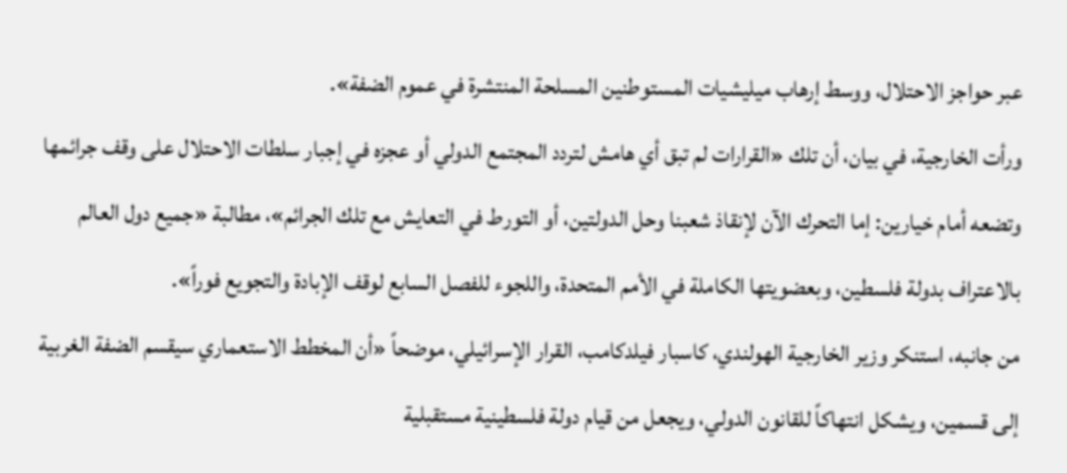عبر حواجز الاحتلال، ووسط إرهاب ميليشيات المستوطنين المسلحة المنتشرة في عموم الضفة».
ورأت الخارجية، في بيان، أن تلك «القرارات لم تبق أي هامش لتردد المجتمع الدولي أو عجزه في إجبار سلطات الاحتلال على وقف جرائمها وتضعه أمام خيارين: إما التحرك الآن لإنقاذ شعبنا وحل الدولتين، أو التورط في التعايش مع تلك الجرائم»، مطالبة «جميع دول العالم بالاعتراف بدولة فلسطين، وبعضويتها الكاملة في الأمم المتحدة، واللجوء للفصل السابع لوقف الإبادة والتجويع فوراً».
من جانبه، استنكر وزير الخارجية الهولندي، كاسبار فيلدكامب، القرار الإسرائيلي، موضحاً «أن المخطط الاستعماري سيقسم الضفة الغربية إلى قسمين، ويشكل انتهاكاً للقانون الدولي، ويجعل من قيام دولة فلسطينية مستقبلية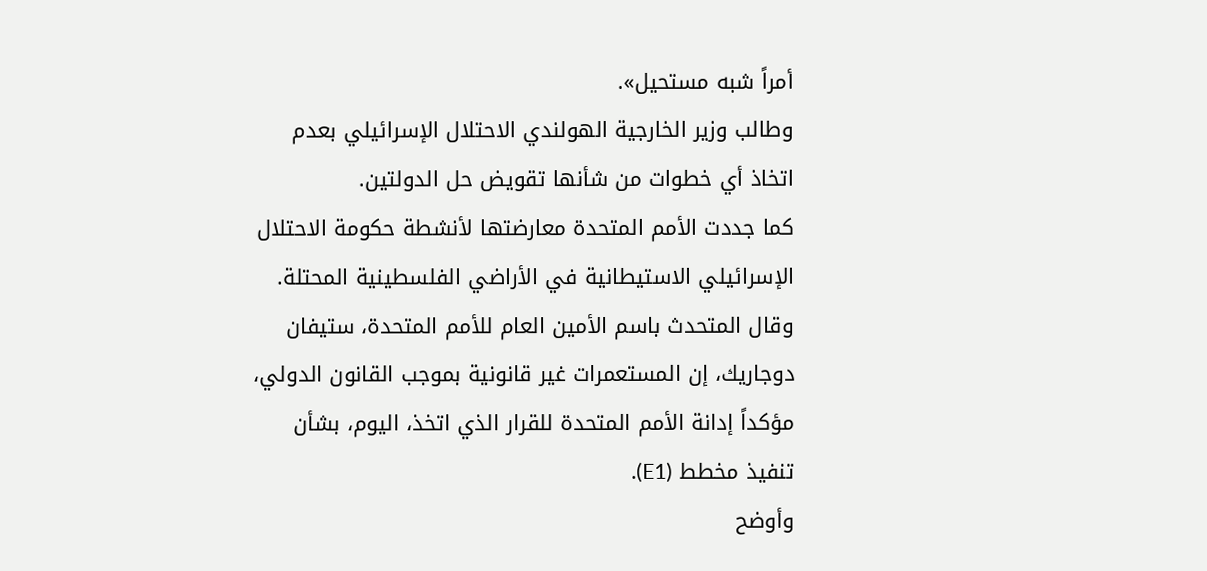أمراً شبه مستحيل».
وطالب وزير الخارجية الهولندي الاحتلال الإسرائيلي بعدم اتخاذ أي خطوات من شأنها تقويض حل الدولتين.
كما جددت الأمم المتحدة معارضتها لأنشطة حكومة الاحتلال الإسرائيلي الاستيطانية في الأراضي الفلسطينية المحتلة.
وقال المتحدث باسم الأمين العام للأمم المتحدة، ستيفان دوجاريك، إن المستعمرات غير قانونية بموجب القانون الدولي، مؤكداً إدانة الأمم المتحدة للقرار الذي اتخذ، اليوم، بشأن تنفيذ مخطط (E1).
وأوضح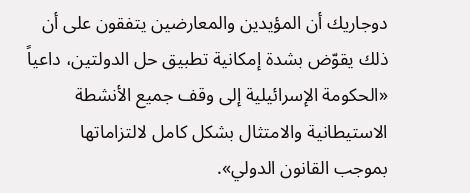دوجاريك أن المؤيدين والمعارضين يتفقون على أن ذلك يقوّض بشدة إمكانية تطبيق حل الدولتين، داعياً «الحكومة الإسرائيلية إلى وقف جميع الأنشطة الاستيطانية والامتثال بشكل كامل لالتزاماتها بموجب القانون الدولي».